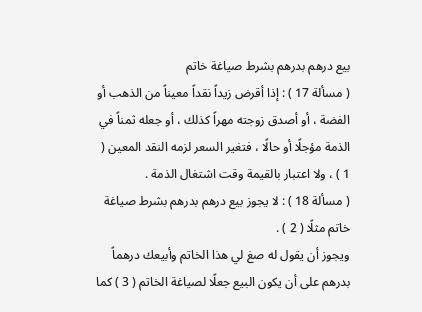بيع درهم بدرهم بشرط صياغة خاتم
( مسألة 17 ) : إذا أقرض زيداً نقداً معيناً من الذهب أو الفضة ، أو أصدق زوجته مهراً كذلك ، أو جعله ثمناً في الذمة مؤجلًا أو حالًا ، فتغير السعر لزمه النقد المعين ( 1 ) ، ولا اعتبار بالقيمة وقت اشتغال الذمة .
( مسألة 18 ) : لا يجوز بيع درهم بدرهم بشرط صياغة خاتم مثلًا ( 2 ) .
ويجوز أن يقول له صغ لي هذا الخاتم وأبيعك درهماً بدرهم على أن يكون البيع جعلًا لصياغة الخاتم ( 3 ) كما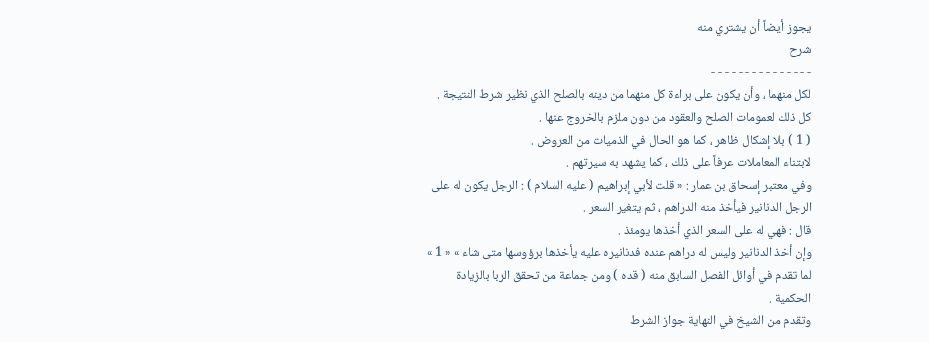يجوز أيضاً أن يشتري منه
شرح
- - - - - - - - - - - - - - -
لكل منهما ، وأن يكون على براءة كل منهما من دينه بالصلح الذي نظير شرط النتيجة .
كل ذلك لعمومات الصلح والعقود من دون ملزم بالخروج عنها .
( 1 ) بلا إشكال ظاهر ، كما هو الحال في الذميات من العروض .
لابتناء المعاملات عرفاً على ذلك ، كما يشهد به سيرتهم .
وفي معتبر إسحاق بن عمار : « قلت لأبي إبراهيم ( عليه السلام ) : الرجل يكون له على الرجل الدنانير فيأخذ منه الدراهم ، ثم يتغير السعر .
قال : فهي له على السعر الذي أخذها يومئذ .
وإن أخذ الدنانير وليس له دراهم عنده فدنانيره عليه يأخذها برؤوسها متى شاء » « 1 » لما تقدم في أوائل الفصل السابق منه ( قده ) ومن جماعة من تحقق الربا بالزيادة الحكمية .
وتقدم من الشيخ في النهاية جواز الشرط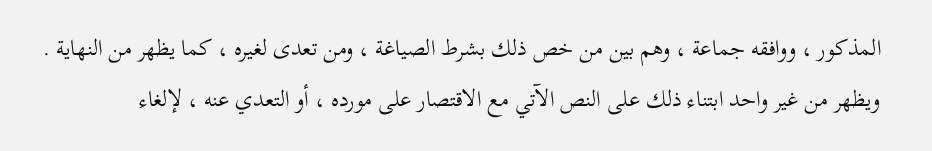المذكور ، ووافقه جماعة ، وهم بين من خص ذلك بشرط الصياغة ، ومن تعدى لغيره ، كما يظهر من النهاية .
ويظهر من غير واحد ابتناء ذلك على النص الآتي مع الاقتصار على مورده ، أو التعدي عنه ، لإلغاء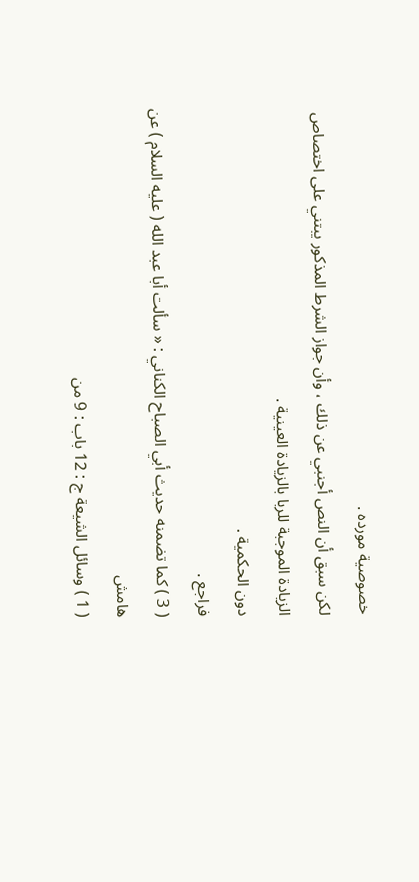خصوصية مورده .
لكن سبق أن النص أجنبي عن ذلك ، وأن جواز الشرط المذكور يبتني على اختصاص الزيادة الموجبة للربا بالزيادة العينية .
دون الحكمية .
فراجع .
( 3 ) كما تضمنه حديث أبي الصباح الكناني : « سألت أبا عبد الله ( عليه السلام ) عن
هامش
( 1 ) وسائل الشيعة ج : 12 باب : 9 من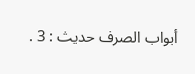أبواب الصرف حديث : 3 .